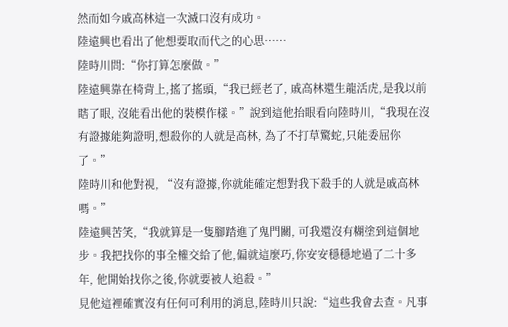然而如今戚高林這一次滅口沒有成功。
陸遠興也看出了他想要取而代之的心思……
陸時川問:“你打算怎麼做。”
陸遠興靠在椅背上,搖了搖頭,“我已經老了, 戚高林還生龍活虎,是我以前瞎了眼, 沒能看出他的裝模作樣。”說到這他抬眼看向陸時川,“我現在沒有證據能夠證明,想殺你的人就是高林, 為了不打草驚蛇,只能委屈你了。”
陸時川和他對視, “沒有證據,你就能確定想對我下殺手的人就是戚高林嗎。”
陸遠興苦笑,“我就算是一隻腳踏進了鬼門關, 可我還沒有糊塗到這個地步。我把找你的事全權交給了他,偏就這麼巧,你安安穩穩地過了二十多年, 他開始找你之後,你就要被人追殺。”
見他這裡確實沒有任何可利用的消息,陸時川只說:“這些我會去查。凡事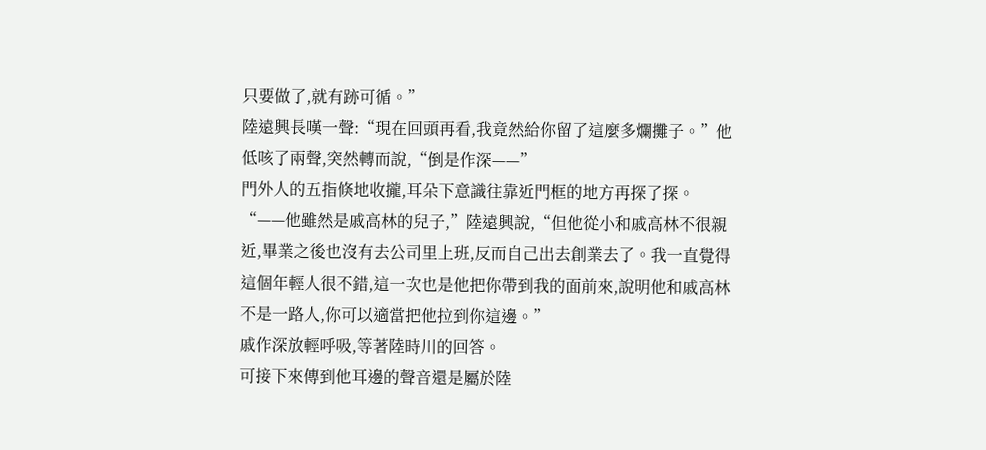只要做了,就有跡可循。”
陸遠興長嘆一聲:“現在回頭再看,我竟然給你留了這麼多爛攤子。”他低咳了兩聲,突然轉而說,“倒是作深——”
門外人的五指倏地收攏,耳朵下意識往靠近門框的地方再探了探。
“——他雖然是戚高林的兒子,”陸遠興說,“但他從小和戚高林不很親近,畢業之後也沒有去公司里上班,反而自己出去創業去了。我一直覺得這個年輕人很不錯,這一次也是他把你帶到我的面前來,說明他和戚高林不是一路人,你可以適當把他拉到你這邊。”
戚作深放輕呼吸,等著陸時川的回答。
可接下來傳到他耳邊的聲音還是屬於陸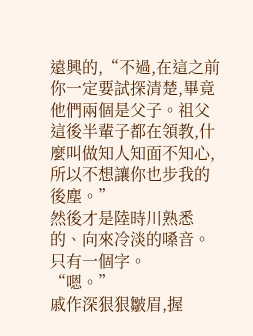遠興的,“不過,在這之前你一定要試探清楚,畢竟他們兩個是父子。祖父這後半輩子都在領教,什麼叫做知人知面不知心,所以不想讓你也步我的後塵。”
然後才是陸時川熟悉的、向來冷淡的嗓音。
只有一個字。
“嗯。”
戚作深狠狠皺眉,握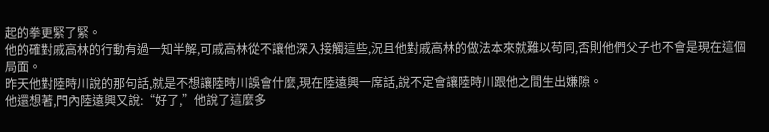起的拳更緊了緊。
他的確對戚高林的行動有過一知半解,可戚高林從不讓他深入接觸這些,況且他對戚高林的做法本來就難以苟同,否則他們父子也不會是現在這個局面。
昨天他對陸時川說的那句話,就是不想讓陸時川誤會什麼,現在陸遠興一席話,說不定會讓陸時川跟他之間生出嫌隙。
他還想著,門內陸遠興又說:“好了,”他說了這麼多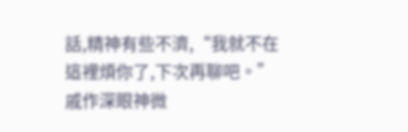話,精神有些不濟,“我就不在這裡煩你了,下次再聊吧。”
戚作深眼神微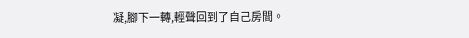凝,腳下一轉,輕聲回到了自己房間。